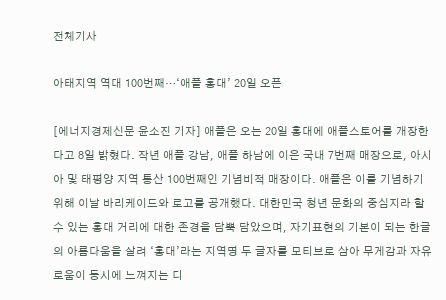전체기사

아태지역 역대 100번째…‘애플 홍대’ 20일 오픈

[에너지경제신문 윤소진 기자] 애플은 오는 20일 홍대에 애플스토어를 개장한다고 8일 밝혔다. 작년 애플 강남, 애플 하남에 이은 국내 7번째 매장으로, 아시아 및 태평양 지역 통산 100번째인 기념비적 매장이다. 애플은 이를 기념하기 위해 이날 바리케이드와 로고를 공개했다. 대한민국 청년 문화의 중심지라 할 수 있는 홍대 거리에 대한 존경을 담뿍 담았으며, 자기표현의 기본이 되는 한글의 아름다움을 살려 ‘홍대’라는 지역명 두 글자를 모티브로 삼아 무게감과 자유로움이 동시에 느껴지는 디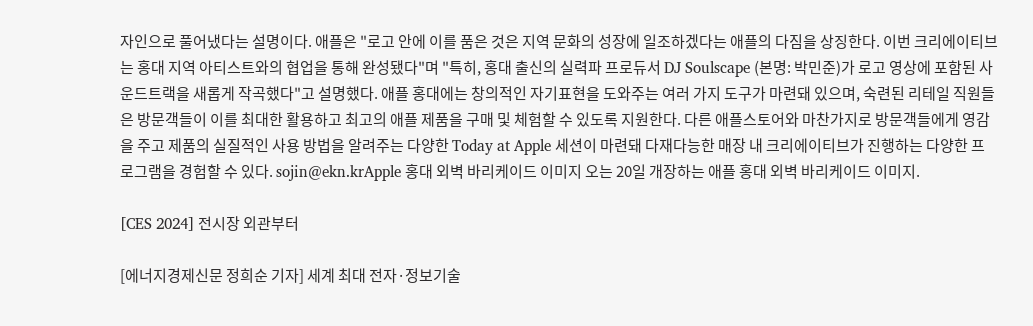자인으로 풀어냈다는 설명이다. 애플은 "로고 안에 이를 품은 것은 지역 문화의 성장에 일조하겠다는 애플의 다짐을 상징한다. 이번 크리에이티브는 홍대 지역 아티스트와의 협업을 통해 완성됐다"며 "특히, 홍대 출신의 실력파 프로듀서 DJ Soulscape (본명: 박민준)가 로고 영상에 포함된 사운드트랙을 새롭게 작곡했다"고 설명했다. 애플 홍대에는 창의적인 자기표현을 도와주는 여러 가지 도구가 마련돼 있으며, 숙련된 리테일 직원들은 방문객들이 이를 최대한 활용하고 최고의 애플 제품을 구매 및 체험할 수 있도록 지원한다. 다른 애플스토어와 마찬가지로 방문객들에게 영감을 주고 제품의 실질적인 사용 방법을 알려주는 다양한 Today at Apple 세션이 마련돼 다재다능한 매장 내 크리에이티브가 진행하는 다양한 프로그램을 경험할 수 있다. sojin@ekn.krApple 홍대 외벽 바리케이드 이미지 오는 20일 개장하는 애플 홍대 외벽 바리케이드 이미지.

[CES 2024] 전시장 외관부터

[에너지경제신문 정희순 기자] 세계 최대 전자·정보기술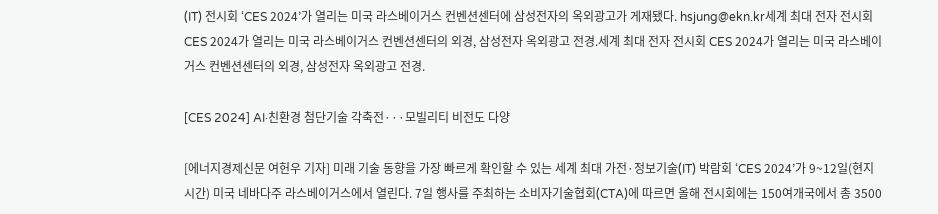(IT) 전시회 ‘CES 2024’가 열리는 미국 라스베이거스 컨벤션센터에 삼성전자의 옥외광고가 게재됐다. hsjung@ekn.kr세계 최대 전자 전시회 CES 2024가 열리는 미국 라스베이거스 컨벤션센터의 외경, 삼성전자 옥외광고 전경.세계 최대 전자 전시회 CES 2024가 열리는 미국 라스베이거스 컨벤션센터의 외경, 삼성전자 옥외광고 전경.

[CES 2024] AI·친환경 첨단기술 각축전···모빌리티 비전도 다양

[에너지경제신문 여헌우 기자] 미래 기술 동향을 가장 빠르게 확인할 수 있는 세계 최대 가전·정보기술(IT) 박람회 ‘CES 2024’가 9~12일(현지시간) 미국 네바다주 라스베이거스에서 열린다. 7일 행사를 주최하는 소비자기술협회(CTA)에 따르면 올해 전시회에는 150여개국에서 총 3500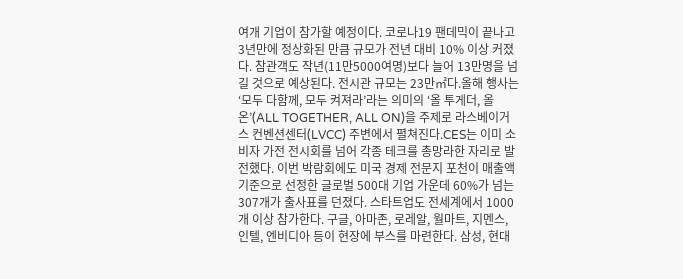여개 기업이 참가할 예정이다. 코로나19 팬데믹이 끝나고 3년만에 정상화된 만큼 규모가 전년 대비 10% 이상 커졌다. 참관객도 작년(11만5000여명)보다 늘어 13만명을 넘길 것으로 예상된다. 전시관 규모는 23만㎡다.올해 행사는 ‘모두 다함께, 모두 켜져라’라는 의미의 ‘올 투게더, 올 온’(ALL TOGETHER, ALL ON)을 주제로 라스베이거스 컨벤션센터(LVCC) 주변에서 펼쳐진다.CES는 이미 소비자 가전 전시회를 넘어 각종 테크를 총망라한 자리로 발전했다. 이번 박람회에도 미국 경제 전문지 포천이 매출액 기준으로 선정한 글로벌 500대 기업 가운데 60%가 넘는 307개가 출사표를 던졌다. 스타트업도 전세계에서 1000개 이상 참가한다. 구글, 아마존, 로레알, 월마트, 지멘스, 인텔, 엔비디아 등이 현장에 부스를 마련한다. 삼성, 현대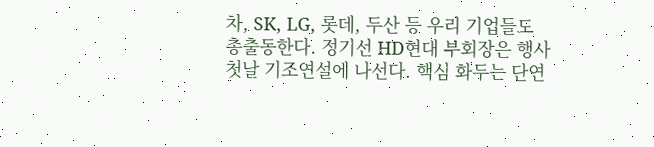차, SK, LG, 롯데, 두산 등 우리 기업들도 총출동한다. 정기선 HD현대 부회장은 행사 첫날 기조연설에 나선다. 핵심 화두는 단연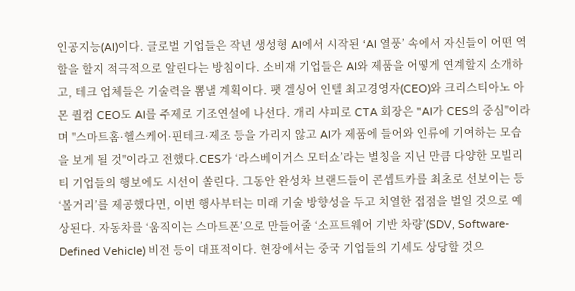인공지능(AI)이다. 글로벌 기업들은 작년 생성형 AI에서 시작된 ‘AI 열풍’ 속에서 자신들이 어떤 역할을 할지 적극적으로 알린다는 방침이다. 소비재 기업들은 AI와 제품을 어떻게 연계할지 소개하고, 테크 업체들은 기술력을 뽐낼 계획이다. 팻 겔싱어 인텔 최고경영자(CEO)와 크리스티아노 아몬 퀄컴 CEO도 AI를 주제로 기조연설에 나선다. 개리 샤피로 CTA 회장은 "AI가 CES의 중심"이라며 "스마트홈·헬스케어·핀테크·제조 등을 가리지 않고 AI가 제품에 들어와 인류에 기여하는 모습을 보게 될 것"이라고 전했다.CES가 ‘라스베이거스 모터쇼’라는 별칭을 지닌 만큼 다양한 모빌리티 기업들의 행보에도 시선이 쏠린다. 그동안 완성차 브랜드들이 콘셉트카를 최초로 선보이는 등 ‘볼거리’를 제공했다면, 이번 행사부터는 미래 기술 방향성을 두고 치열한 접점을 벌일 것으로 예상된다. 자동차를 ‘움직이는 스마트폰’으로 만들어줄 ‘소프트웨어 기반 차량’(SDV, Software-Defined Vehicle) 비전 등이 대표적이다. 현장에서는 중국 기업들의 기세도 상당할 것으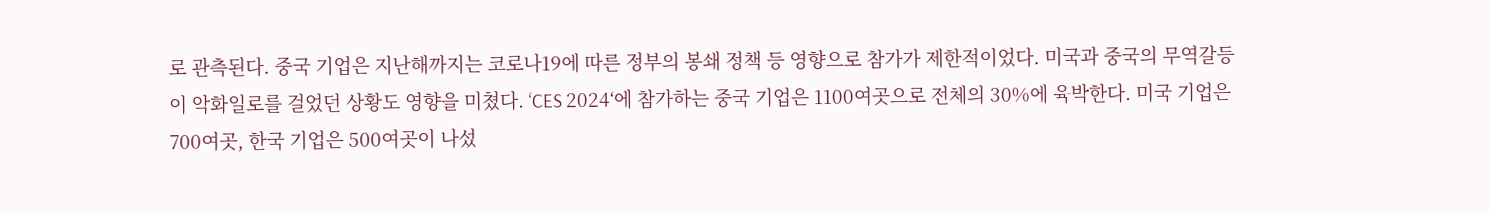로 관측된다. 중국 기업은 지난해까지는 코로나19에 따른 정부의 봉쇄 정책 등 영향으로 참가가 제한적이었다. 미국과 중국의 무역갈등이 악화일로를 걸었던 상황도 영향을 미쳤다. ‘CES 2024‘에 참가하는 중국 기업은 1100여곳으로 전체의 30%에 육박한다. 미국 기업은 700여곳, 한국 기업은 500여곳이 나섰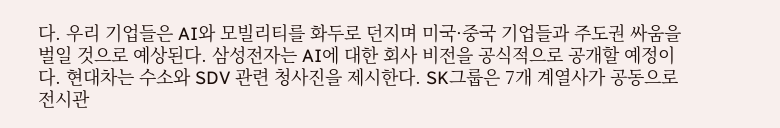다. 우리 기업들은 AI와 모빌리티를 화두로 던지며 미국·중국 기업들과 주도권 싸움을 벌일 것으로 예상된다. 삼성전자는 AI에 대한 회사 비전을 공식적으로 공개할 예정이다. 현대차는 수소와 SDV 관련 청사진을 제시한다. SK그룹은 7개 계열사가 공동으로 전시관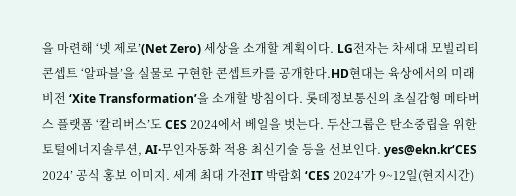을 마련해 ‘넷 제로’(Net Zero) 세상을 소개할 계획이다. LG전자는 차세대 모빌리티 콘셉트 ‘알파블’을 실물로 구현한 콘셉트카를 공개한다.HD현대는 육상에서의 미래 비전 ‘Xite Transformation’을 소개할 방침이다. 롯데정보통신의 초실감형 메타버스 플랫폼 ‘칼리버스’도 CES 2024에서 베일을 벗는다. 두산그룹은 탄소중립을 위한 토털에너지솔루션, AI·무인자동화 적용 최신기술 등을 선보인다. yes@ekn.kr‘CES 2024’ 공식 홍보 이미지. 세계 최대 가전IT 박람회 ‘CES 2024’가 9~12일(현지시간)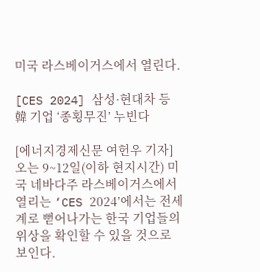미국 라스베이거스에서 열린다.

[CES 2024] 삼성·현대차 등 韓 기업 ‘종횡무진’ 누빈다

[에너지경제신문 여헌우 기자] 오는 9~12일(이하 현지시간) 미국 네바다주 라스베이거스에서 열리는 ‘CES 2024’에서는 전세계로 뻗어나가는 한국 기업들의 위상을 확인할 수 있을 것으로 보인다.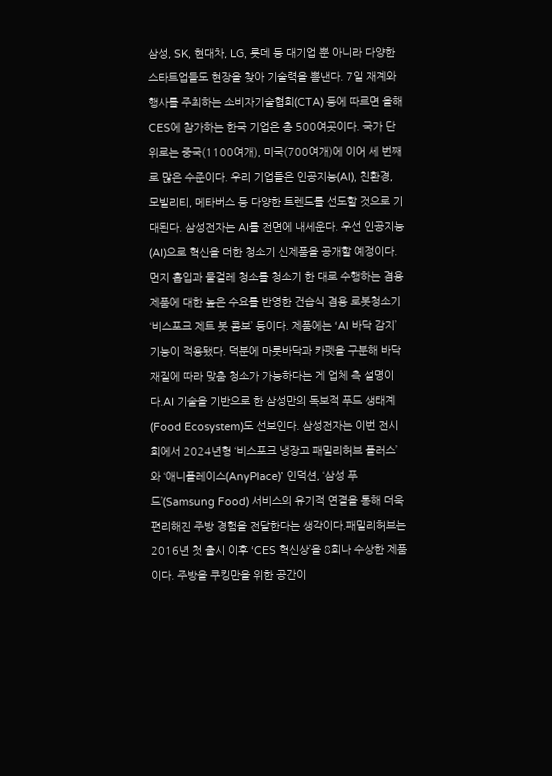삼성, SK, 현대차, LG, 롯데 등 대기업 뿐 아니라 다양한 스타트업들도 현장을 찾아 기술력을 뽐낸다. 7일 재계와 행사를 주최하는 소비자기술협회(CTA) 등에 따르면 올해 CES에 참가하는 한국 기업은 총 500여곳이다. 국가 단위로는 중국(1100여개), 미국(700여개)에 이어 세 번째로 많은 수준이다. 우리 기업들은 인공지능(AI), 친환경, 모빌리티, 메타버스 등 다양한 트렌드를 선도할 것으로 기대된다. 삼성전자는 AI를 전면에 내세운다. 우선 인공지능(AI)으로 혁신을 더한 청소기 신제품을 공개할 예정이다. 먼지 흡입과 물걸레 청소를 청소기 한 대로 수행하는 겸용 제품에 대한 높은 수요를 반영한 건습식 겸용 로봇청소기 ‘비스포크 제트 봇 콤보’ 등이다. 제품에는 ‘AI 바닥 감지’ 기능이 적용됐다. 덕분에 마룻바닥과 카펫을 구분해 바닥 재질에 따라 맞춤 청소가 가능하다는 게 업체 측 설명이다.AI 기술을 기반으로 한 삼성만의 독보적 푸드 생태계(Food Ecosystem)도 선보인다. 삼성전자는 이번 전시회에서 2024년형 ‘비스포크 냉장고 패밀리허브 플러스’와 ‘애니플레이스(AnyPlace)’ 인덕션, ‘삼성 푸드’(Samsung Food) 서비스의 유기적 연결을 통해 더욱 편리해진 주방 경험을 전달한다는 생각이다.패밀리허브는 2016년 첫 출시 이후 ‘CES 혁신상’을 8회나 수상한 제품이다. 주방을 쿠킹만을 위한 공간이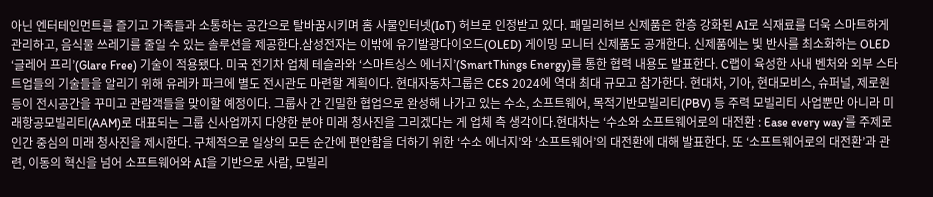아닌 엔터테인먼트를 즐기고 가족들과 소통하는 공간으로 탈바꿈시키며 홈 사물인터넷(IoT) 허브로 인정받고 있다. 패밀리허브 신제품은 한층 강화된 AI로 식재료를 더욱 스마트하게 관리하고, 음식물 쓰레기를 줄일 수 있는 솔루션을 제공한다.삼성전자는 이밖에 유기발광다이오드(OLED) 게이밍 모니터 신제품도 공개한다. 신제품에는 빛 반사를 최소화하는 OLED ‘글레어 프리’(Glare Free) 기술이 적용됐다. 미국 전기차 업체 테슬라와 ‘스마트싱스 에너지’(SmartThings Energy)를 통한 협력 내용도 발표한다. C랩이 육성한 사내 벤처와 외부 스타트업들의 기술들을 알리기 위해 유레카 파크에 별도 전시관도 마련할 계획이다. 현대자동차그룹은 CES 2024에 역대 최대 규모고 참가한다. 현대차, 기아, 현대모비스, 슈퍼널, 제로원 등이 전시공간을 꾸미고 관람객들을 맞이할 예정이다. 그룹사 간 긴밀한 협업으로 완성해 나가고 있는 수소, 소프트웨어, 목적기반모빌리티(PBV) 등 주력 모빌리티 사업뿐만 아니라 미래항공모빌리티(AAM)로 대표되는 그룹 신사업까지 다양한 분야 미래 청사진을 그리겠다는 게 업체 측 생각이다.현대차는 ‘수소와 소프트웨어로의 대전환 : Ease every way’를 주제로 인간 중심의 미래 청사진을 제시한다. 구체적으로 일상의 모든 순간에 편안함을 더하기 위한 ‘수소 에너지’와 ‘소프트웨어’의 대전환에 대해 발표한다. 또 ‘소프트웨어로의 대전환’과 관련, 이동의 혁신을 넘어 소프트웨어와 AI을 기반으로 사람, 모빌리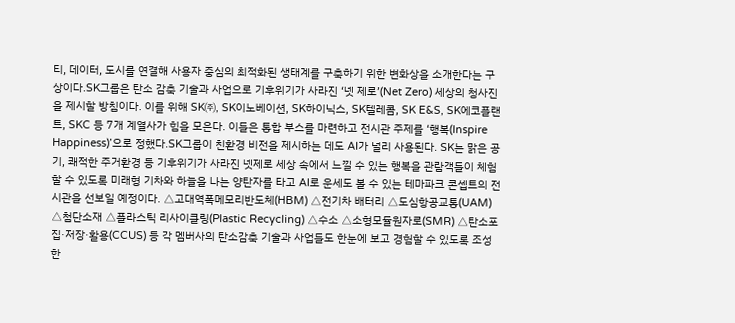티, 데이터, 도시를 연결해 사용자 중심의 최적화된 생태계를 구축하기 위한 변화상을 소개한다는 구상이다.SK그룹은 탄소 감축 기술과 사업으로 기후위기가 사라진 ‘넷 제로’(Net Zero) 세상의 청사진을 제시할 방침이다. 이를 위해 SK㈜, SK이노베이션, SK하이닉스, SK텔레콤, SK E&S, SK에코플랜트, SKC 등 7개 계열사가 힘을 모은다. 이들은 통합 부스를 마련하고 전시관 주제를 ‘행복(Inspire Happiness)’으로 정했다.SK그룹이 친환경 비전을 제시하는 데도 AI가 널리 사용된다. SK는 맑은 공기, 쾌적한 주거환경 등 기후위기가 사라진 넷제로 세상 속에서 느낄 수 있는 행복을 관람객들이 체험할 수 있도록 미래형 기차와 하늘을 나는 양탄자를 타고 AI로 운세도 볼 수 있는 테마파크 콘셉트의 전시관을 선보일 예정이다. △고대역폭메모리반도체(HBM) △전기차 배터리 △도심항공교통(UAM) △첨단소재 △플라스틱 리사이클링(Plastic Recycling) △수소 △소형모듈원자로(SMR) △탄소포집·저장·활용(CCUS) 등 각 멤버사의 탄소감축 기술과 사업들도 한눈에 보고 경험할 수 있도록 조성한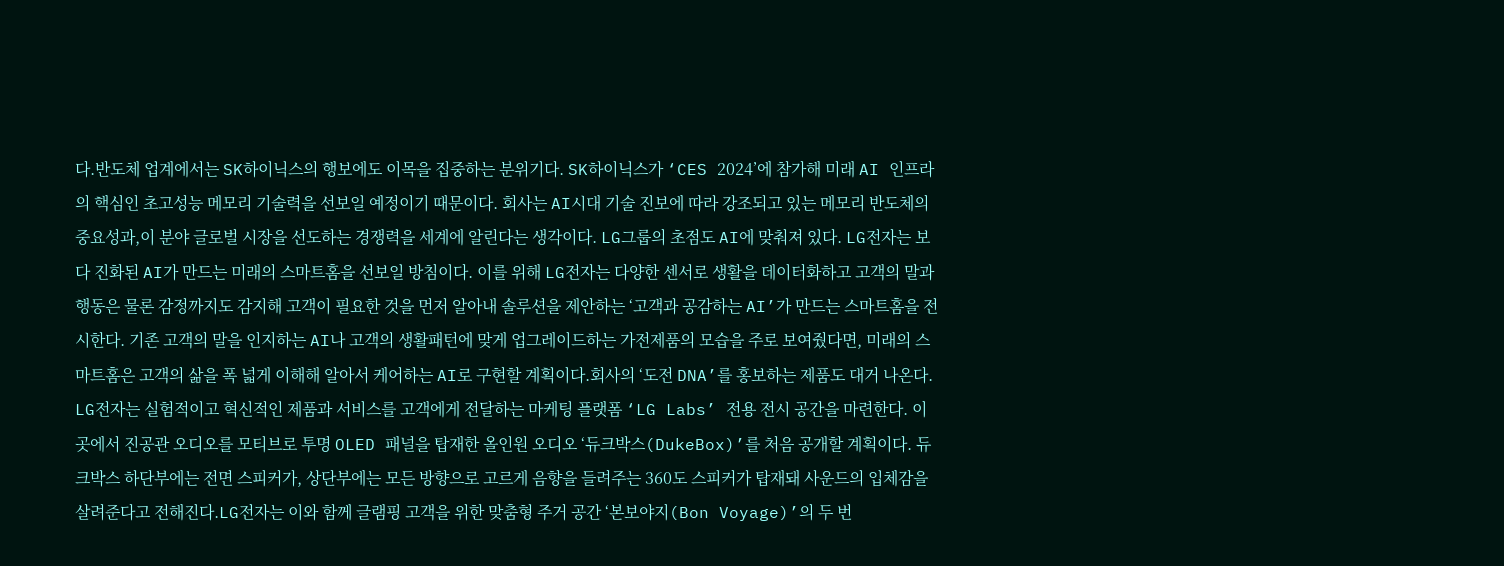다.반도체 업계에서는 SK하이닉스의 행보에도 이목을 집중하는 분위기다. SK하이닉스가 ‘CES 2024’에 참가해 미래 AI 인프라의 핵심인 초고성능 메모리 기술력을 선보일 예정이기 때문이다. 회사는 AI시대 기술 진보에 따라 강조되고 있는 메모리 반도체의 중요성과,이 분야 글로벌 시장을 선도하는 경쟁력을 세계에 알린다는 생각이다. LG그룹의 초점도 AI에 맞춰져 있다. LG전자는 보다 진화된 AI가 만드는 미래의 스마트홈을 선보일 방침이다. 이를 위해 LG전자는 다양한 센서로 생활을 데이터화하고 고객의 말과 행동은 물론 감정까지도 감지해 고객이 필요한 것을 먼저 알아내 솔루션을 제안하는 ‘고객과 공감하는 AI’가 만드는 스마트홈을 전시한다. 기존 고객의 말을 인지하는 AI나 고객의 생활패턴에 맞게 업그레이드하는 가전제품의 모습을 주로 보여줬다면, 미래의 스마트홈은 고객의 삶을 폭 넓게 이해해 알아서 케어하는 AI로 구현할 계획이다.회사의 ‘도전 DNA’를 홍보하는 제품도 대거 나온다. LG전자는 실험적이고 혁신적인 제품과 서비스를 고객에게 전달하는 마케팅 플랫폼 ‘LG Labs’ 전용 전시 공간을 마련한다. 이 곳에서 진공관 오디오를 모티브로 투명 OLED 패널을 탑재한 올인원 오디오 ‘듀크박스(DukeBox)’를 처음 공개할 계획이다. 듀크박스 하단부에는 전면 스피커가, 상단부에는 모든 방향으로 고르게 음향을 들려주는 360도 스피커가 탑재돼 사운드의 입체감을 살려준다고 전해진다.LG전자는 이와 함께 글램핑 고객을 위한 맞춤형 주거 공간 ‘본보야지(Bon Voyage)’의 두 번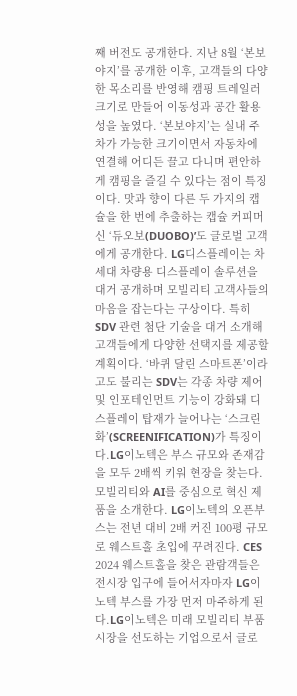째 버전도 공개한다. 지난 8월 ‘본보야지’를 공개한 이후, 고객들의 다양한 목소리를 반영해 캠핑 트레일러 크기로 만들어 이동성과 공간 활용성을 높였다. ‘본보야지’는 실내 주차가 가능한 크기이면서 자동차에 연결해 어디든 끌고 다니며 편안하게 캠핑을 즐길 수 있다는 점이 특징이다. 맛과 향이 다른 두 가지의 캡슐을 한 번에 추출하는 캡슐 커피머신 ‘듀오보(DUOBO)’도 글로벌 고객에게 공개한다. LG디스플레이는 차세대 차량용 디스플레이 솔루션을 대거 공개하며 모빌리티 고객사들의 마음을 잡는다는 구상이다. 특히 SDV 관련 첨단 기술을 대거 소개해 고객들에게 다양한 선택지를 제공할 계획이다. ‘바퀴 달린 스마트폰’이라고도 불리는 SDV는 각종 차량 제어 및 인포테인먼트 기능이 강화돼 디스플레이 탑재가 늘어나는 ‘스크린화’(SCREENIFICATION)가 특징이다.LG이노텍은 부스 규모와 존재감을 모두 2배씩 키워 현장을 찾는다. 모빌리티와 AI를 중심으로 혁신 제품을 소개한다. LG이노텍의 오픈부스는 전년 대비 2배 커진 100평 규모로 웨스트홀 초입에 꾸려진다. CES 2024 웨스트홀을 찾은 관람객들은 전시장 입구에 들어서자마자 LG이노텍 부스를 가장 먼저 마주하게 된다.LG이노텍은 미래 모빌리티 부품 시장을 선도하는 기업으로서 글로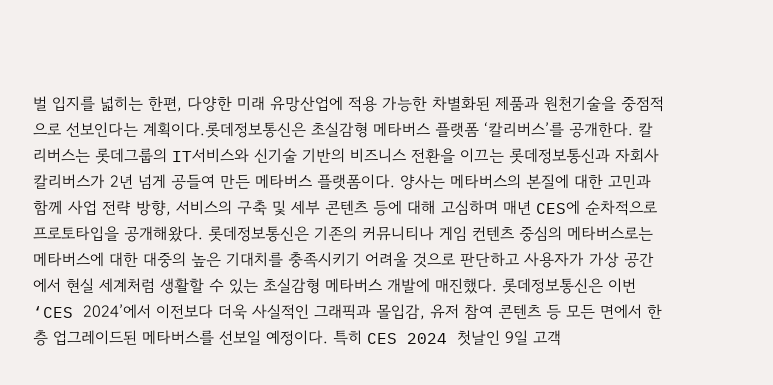벌 입지를 넓히는 한편, 다양한 미래 유망산업에 적용 가능한 차별화된 제품과 원천기술을 중점적으로 선보인다는 계획이다.롯데정보통신은 초실감형 메타버스 플랫폼 ‘칼리버스’를 공개한다. 칼리버스는 롯데그룹의 IT서비스와 신기술 기반의 비즈니스 전환을 이끄는 롯데정보통신과 자회사 칼리버스가 2년 넘게 공들여 만든 메타버스 플랫폼이다. 양사는 메타버스의 본질에 대한 고민과 함께 사업 전략 방향, 서비스의 구축 및 세부 콘텐츠 등에 대해 고심하며 매년 CES에 순차적으로 프로토타입을 공개해왔다. 롯데정보통신은 기존의 커뮤니티나 게임 컨텐츠 중심의 메타버스로는 메타버스에 대한 대중의 높은 기대치를 충족시키기 어려울 것으로 판단하고 사용자가 가상 공간에서 현실 세계처럼 생활할 수 있는 초실감형 메타버스 개발에 매진했다. 롯데정보통신은 이번 ‘CES 2024’에서 이전보다 더욱 사실적인 그래픽과 몰입감, 유저 참여 콘텐츠 등 모든 면에서 한층 업그레이드된 메타버스를 선보일 예정이다. 특히 CES 2024 첫날인 9일 고객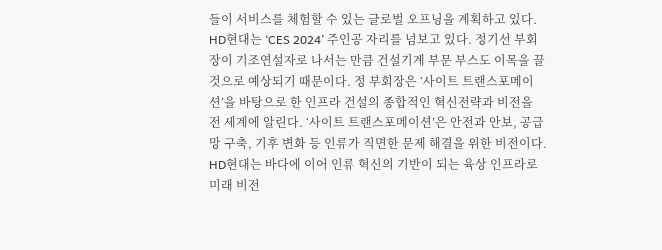들이 서비스를 체험할 수 있는 글로벌 오프닝을 계획하고 있다. HD현대는 ‘CES 2024’ 주인공 자리를 넘보고 있다. 정기선 부회장이 기조연설자로 나서는 만큼 건설기계 부문 부스도 이목을 끌 것으로 예상되기 때문이다. 정 부회장은 ‘사이트 트랜스포메이션’을 바탕으로 한 인프라 건설의 종합적인 혁신전략과 비전을 전 세계에 알린다. ‘사이트 트랜스포메이션’은 안전과 안보, 공급망 구축, 기후 변화 등 인류가 직면한 문제 해결을 위한 비전이다. HD현대는 바다에 이어 인류 혁신의 기반이 되는 육상 인프라로 미래 비전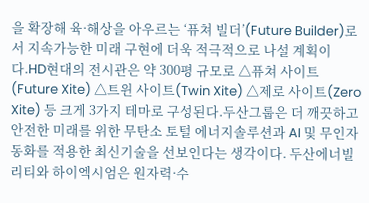을 확장해 육·해상을 아우르는 ‘퓨쳐 빌더’(Future Builder)로서 지속가능한 미래 구현에 더욱 적극적으로 나설 계획이다.HD현대의 전시관은 약 300평 규모로 △퓨쳐 사이트(Future Xite) △트윈 사이트(Twin Xite) △제로 사이트(Zero Xite) 등 크게 3가지 테마로 구성된다.두산그룹은 더 깨끗하고 안전한 미래를 위한 무탄소 토털 에너지솔루션과 AI 및 무인자동화를 적용한 최신기술을 선보인다는 생각이다. 두산에너빌리티와 하이엑시엄은 원자력·수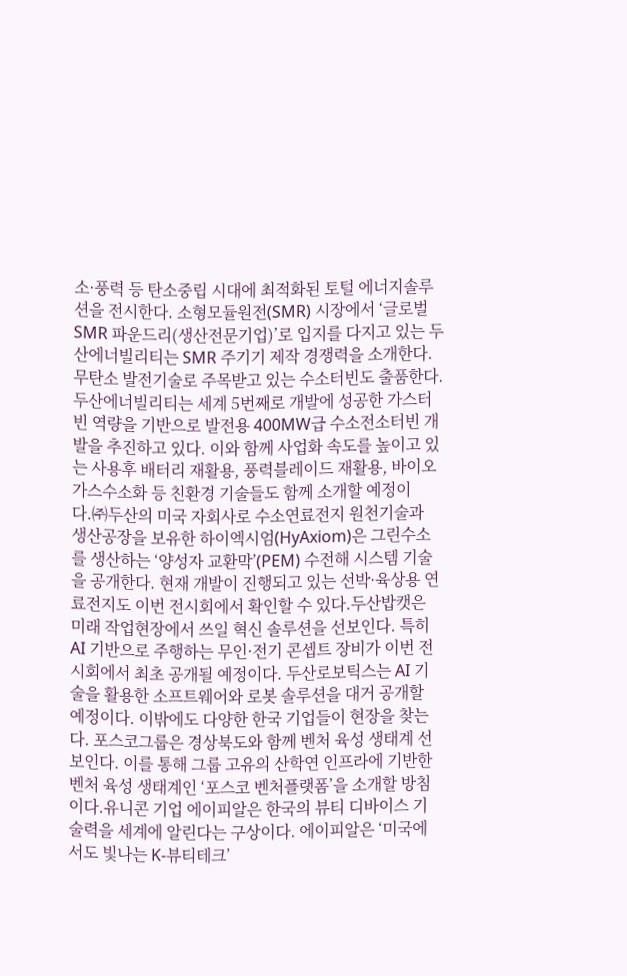소·풍력 등 탄소중립 시대에 최적화된 토털 에너지솔루션을 전시한다. 소형모듈원전(SMR) 시장에서 ‘글로벌 SMR 파운드리(생산전문기업)’로 입지를 다지고 있는 두산에너빌리티는 SMR 주기기 제작 경쟁력을 소개한다. 무탄소 발전기술로 주목받고 있는 수소터빈도 출품한다. 두산에너빌리티는 세계 5번째로 개발에 성공한 가스터빈 역량을 기반으로 발전용 400MW급 수소전소터빈 개발을 추진하고 있다. 이와 함께 사업화 속도를 높이고 있는 사용후 배터리 재활용, 풍력블레이드 재활용, 바이오가스수소화 등 친환경 기술들도 함께 소개할 예정이다.㈜두산의 미국 자회사로 수소연료전지 원천기술과 생산공장을 보유한 하이엑시엄(HyAxiom)은 그린수소를 생산하는 ‘양성자 교환막’(PEM) 수전해 시스템 기술을 공개한다. 현재 개발이 진행되고 있는 선박·육상용 연료전지도 이번 전시회에서 확인할 수 있다.두산밥캣은 미래 작업현장에서 쓰일 혁신 솔루션을 선보인다. 특히 AI 기반으로 주행하는 무인·전기 콘셉트 장비가 이번 전시회에서 최초 공개될 예정이다. 두산로보틱스는 AI 기술을 활용한 소프트웨어와 로봇 솔루션을 대거 공개할 예정이다. 이밖에도 다양한 한국 기업들이 현장을 찾는다. 포스코그룹은 경상북도와 함께 벤처 육성 생태계 선보인다. 이를 통해 그룹 고유의 산학연 인프라에 기반한 벤처 육성 생태계인 ‘포스코 벤처플랫폼’을 소개할 방침이다.유니콘 기업 에이피알은 한국의 뷰티 디바이스 기술력을 세계에 알린다는 구상이다. 에이피알은 ‘미국에서도 빛나는 K-뷰티테크’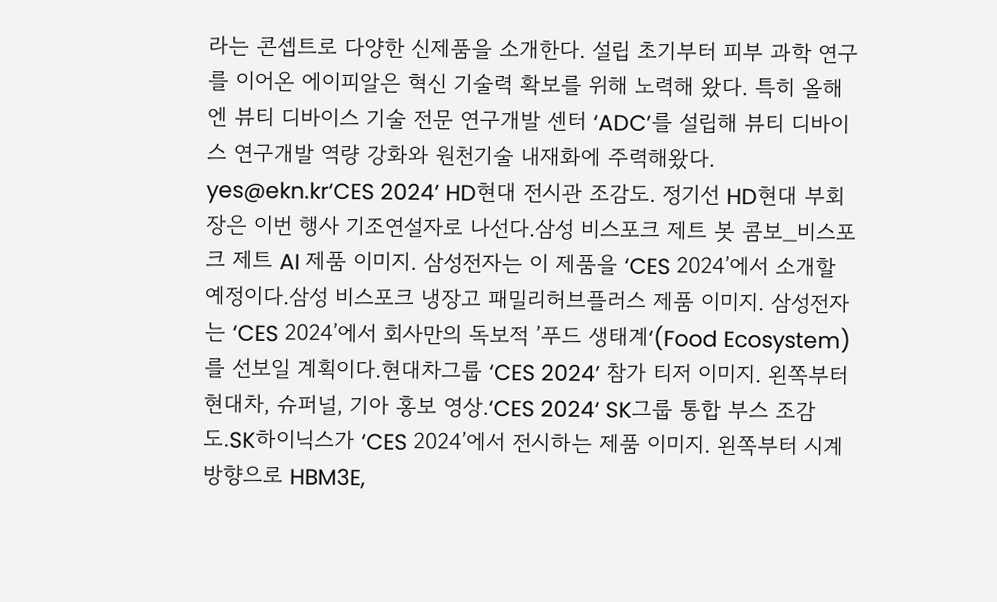라는 콘셉트로 다양한 신제품을 소개한다. 설립 초기부터 피부 과학 연구를 이어온 에이피알은 혁신 기술력 확보를 위해 노력해 왔다. 특히 올해엔 뷰티 디바이스 기술 전문 연구개발 센터 ‘ADC’를 설립해 뷰티 디바이스 연구개발 역량 강화와 원천기술 내재화에 주력해왔다. yes@ekn.kr‘CES 2024’ HD현대 전시관 조감도. 정기선 HD현대 부회장은 이번 행사 기조연설자로 나선다.삼성 비스포크 제트 봇 콤보_비스포크 제트 AI 제품 이미지. 삼성전자는 이 제품을 ‘CES 2024’에서 소개할 예정이다.삼성 비스포크 냉장고 패밀리허브플러스 제품 이미지. 삼성전자는 ‘CES 2024’에서 회사만의 독보적 ’푸드 생태계‘(Food Ecosystem)를 선보일 계획이다.현대차그룹 ‘CES 2024’ 참가 티저 이미지. 왼쪽부터 현대차, 슈퍼널, 기아 홍보 영상.‘CES 2024‘ SK그룹 통합 부스 조감도.SK하이닉스가 ‘CES 2024’에서 전시하는 제품 이미지. 왼쪽부터 시계 방향으로 HBM3E,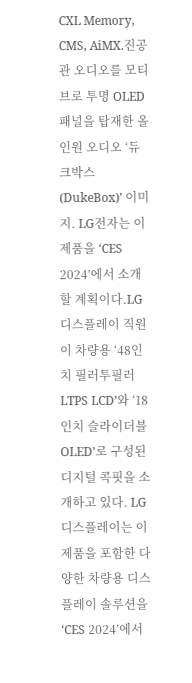CXL Memory, CMS, AiMX.진공관 오디오를 모티브로 투명 OLED 패널을 탑재한 올인원 오디오 ‘듀크박스(DukeBox)’ 이미지. LG전자는 이 제품을 ‘CES 2024’에서 소개할 계획이다.LG디스플레이 직원이 차량용 ‘48인치 필러투필러 LTPS LCD’와 ‘18인치 슬라이더블 OLED’로 구성된 디지털 콕핏을 소개하고 있다. LG디스플레이는 이 제품을 포함한 다양한 차량용 디스플레이 솔루션을 ‘CES 2024’에서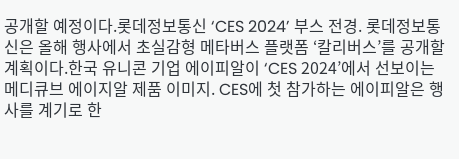공개할 예정이다.롯데정보통신 ‘CES 2024’ 부스 전경. 롯데정보통신은 올해 행사에서 초실감형 메타버스 플랫폼 ‘칼리버스’를 공개할 계획이다.한국 유니콘 기업 에이피알이 ‘CES 2024’에서 선보이는 메디큐브 에이지알 제품 이미지. CES에 첫 참가하는 에이피알은 행사를 계기로 한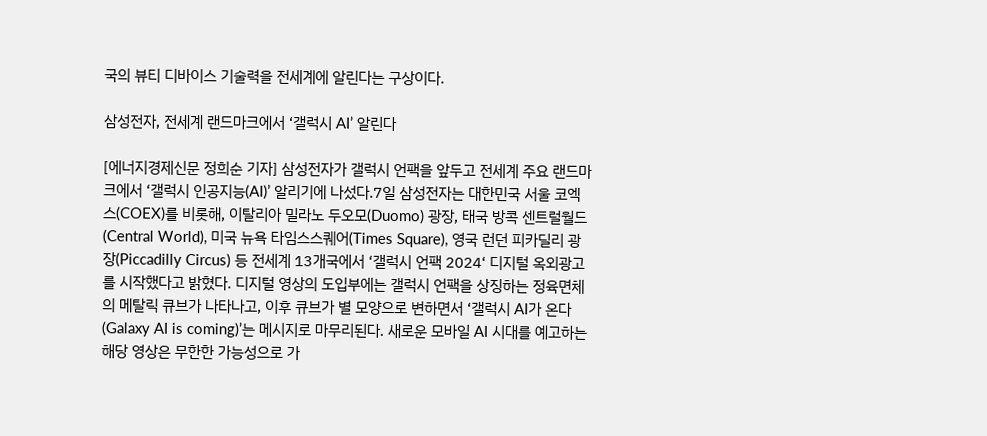국의 뷰티 디바이스 기술력을 전세계에 알린다는 구상이다.

삼성전자, 전세계 랜드마크에서 ‘갤럭시 AI’ 알린다

[에너지경제신문 정희순 기자] 삼성전자가 갤럭시 언팩을 앞두고 전세계 주요 랜드마크에서 ‘갤럭시 인공지능(AI)’ 알리기에 나섰다.7일 삼성전자는 대한민국 서울 코엑스(COEX)를 비롯해, 이탈리아 밀라노 두오모(Duomo) 광장, 태국 방콕 센트럴월드(Central World), 미국 뉴욕 타임스스퀘어(Times Square), 영국 런던 피카딜리 광장(Piccadilly Circus) 등 전세계 13개국에서 ‘갤럭시 언팩 2024‘ 디지털 옥외광고를 시작했다고 밝혔다. 디지털 영상의 도입부에는 갤럭시 언팩을 상징하는 정육면체의 메탈릭 큐브가 나타나고, 이후 큐브가 별 모양으로 변하면서 ‘갤럭시 AI가 온다(Galaxy AI is coming)’는 메시지로 마무리된다. 새로운 모바일 AI 시대를 예고하는 해당 영상은 무한한 가능성으로 가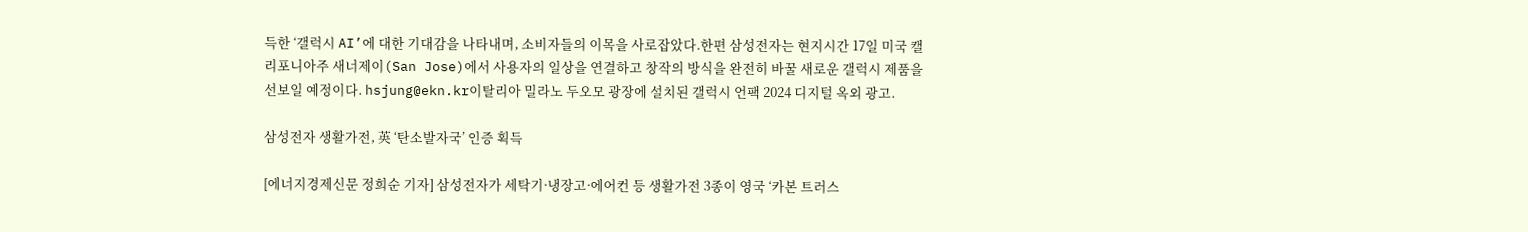득한 ‘갤럭시 AI’에 대한 기대감을 나타내며, 소비자들의 이목을 사로잡았다.한편 삼성전자는 현지시간 17일 미국 캘리포니아주 새너제이(San Jose)에서 사용자의 일상을 연결하고 창작의 방식을 완전히 바꿀 새로운 갤럭시 제품을 선보일 예정이다. hsjung@ekn.kr이탈리아 밀라노 두오모 광장에 설치된 갤럭시 언팩 2024 디지털 옥외 광고.

삼성전자 생활가전, 英 ‘탄소발자국’ 인증 획득

[에너지경제신문 정희순 기자] 삼성전자가 세탁기·냉장고·에어컨 등 생활가전 3종이 영국 ‘카본 트러스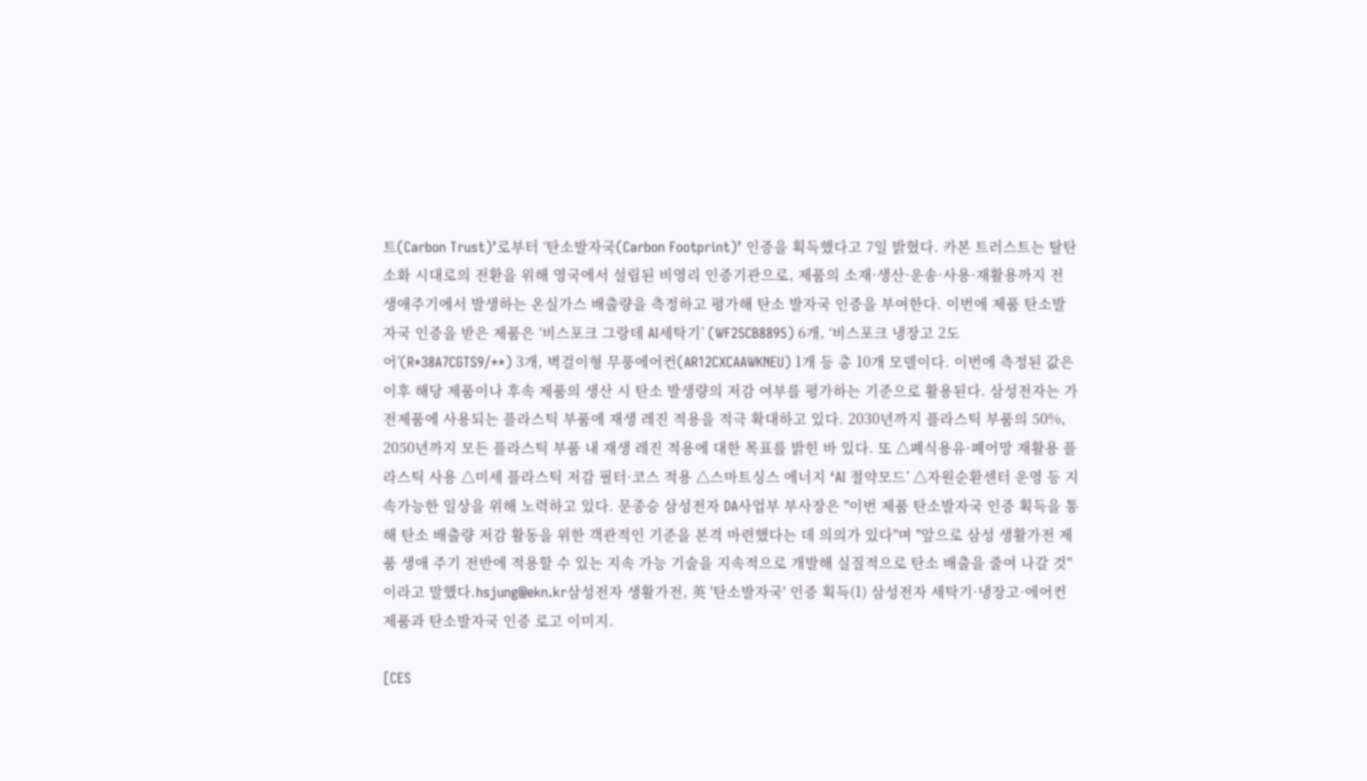트(Carbon Trust)’로부터 ‘탄소발자국(Carbon Footprint)’ 인증을 획득했다고 7일 밝혔다. 카본 트러스트는 탈탄소화 시대로의 전환을 위해 영국에서 설립된 비영리 인증기관으로, 제품의 소재·생산·운송·사용·재활용까지 전 생애주기에서 발생하는 온실가스 배출량을 측정하고 평가해 탄소 발자국 인증을 부여한다. 이번에 제품 탄소발자국 인증을 받은 제품은 ‘비스포크 그랑데 AI세탁기’ (WF25CB8895) 6개, ‘비스포크 냉장고 2도어’(R*38A7CGTS9/**) 3개, 벽걸이형 무풍에어컨(AR12CXCAAWKNEU) 1개 등 총 10개 모델이다. 이번에 측정된 값은 이후 해당 제품이나 후속 제품의 생산 시 탄소 발생량의 저감 여부를 평가하는 기준으로 활용된다. 삼성전자는 가전제품에 사용되는 플라스틱 부품에 재생 레진 적용을 적극 확대하고 있다. 2030년까지 플라스틱 부품의 50%, 2050년까지 모든 플라스틱 부품 내 재생 레진 적용에 대한 목표를 밝힌 바 있다. 또 △폐식용유·폐어망 재활용 플라스틱 사용 △미세 플라스틱 저감 필터·코스 적용 △스마트싱스 에너지 ‘AI 절약모드’ △자원순환센터 운영 등 지속가능한 일상을 위해 노력하고 있다. 문종승 삼성전자 DA사업부 부사장은 "이번 제품 탄소발자국 인증 획득을 통해 탄소 배출량 저감 활동을 위한 객관적인 기준을 본격 마련했다는 데 의의가 있다"며 "앞으로 삼성 생활가전 제품 생애 주기 전반에 적용할 수 있는 지속 가능 기술을 지속적으로 개발해 실질적으로 탄소 배출을 줄여 나갈 것"이라고 말했다.hsjung@ekn.kr삼성전자 생활가전, 英 '탄소발자국' 인증 획득(1) 삼성전자 세탁기·냉장고·에어컨 제품과 탄소발자국 인증 로고 이미지.

[CES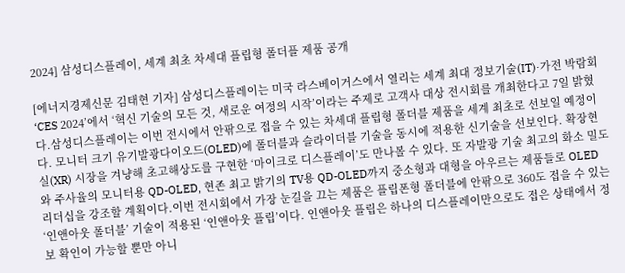2024] 삼성디스플레이, 세계 최초 차세대 플립형 폴더플 제품 공개

[에너지경제신문 김태현 기자] 삼성디스플레이는 미국 라스베이거스에서 열리는 세계 최대 정보기술(IT)·가전 박람회 ‘CES 2024’에서 ‘혁신 기술의 모든 것, 새로운 여정의 시작’이라는 주제로 고객사 대상 전시회를 개최한다고 7일 밝혔다.삼성디스플레이는 이번 전시에서 안팎으로 접을 수 있는 차세대 플립형 폴더블 제품을 세계 최초로 선보일 예정이다. 모니터 크기 유기발광다이오드(OLED)에 폴더블과 슬라이더블 기술을 동시에 적용한 신기술을 선보인다. 확장현실(XR) 시장을 겨냥해 초고해상도를 구현한 ‘마이크로 디스플레이’도 만나볼 수 있다. 또 자발광 기술 최고의 화소 밀도와 주사율의 모니터용 QD-OLED, 현존 최고 밝기의 TV용 QD-OLED까지 중소형과 대형을 아우르는 제품들로 OLED 리더십을 강조할 계획이다.이번 전시회에서 가장 눈길을 끄는 제품은 플립폰형 폴더블에 안팎으로 360도 접을 수 있는 ‘인앤아웃 폴더블’ 기술이 적용된 ‘인앤아웃 플립’이다. 인앤아웃 플립은 하나의 디스플레이만으로도 접은 상태에서 정보 확인이 가능할 뿐만 아니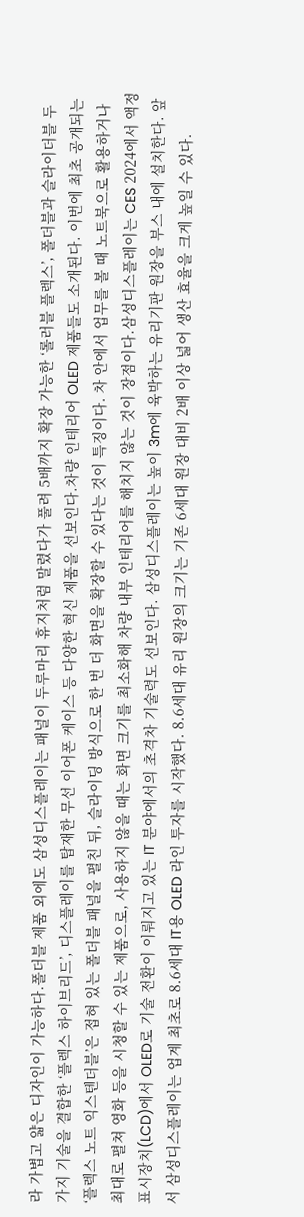라 가볍고 얇은 디자인이 가능하다.폴더블 제품 외에도 삼성디스플레이는 패널이 두루마리 휴지처럼 말렸다가 풀려 5배까지 확장 가능한 ‘롤러블 플렉스’, 폴더블과 슬라이더블 두 가지 기술을 결합한 ‘플렉스 하이브리드’, 디스플레이를 탑재한 무선 이어폰 케이스 등 다양한 혁신 제품을 선보인다.차량 인테리어 OLED 제품들도 소개된다. 이번에 최초 공개되는 ‘플렉스 노트 익스텐더블’은 접혀 있는 폴더블 패널을 펼친 뒤, 슬라이딩 방식으로 한 번 더 화면을 확장할 수 있다는 것이 특징이다. 차 안에서 업무를 볼 때 노트북으로 활용하거나 최대로 펼쳐 영화 등을 시청할 수 있는 제품으로, 사용하지 않을 때는 화면 크기를 최소화해 차량 내부 인테리어를 해치지 않는 것이 장점이다.삼성디스플레이는 CES 2024에서 액정표시장치(LCD)에서 OLED로 기술 전환이 이뤄지고 있는 IT 분야에서의 초격차 기술력도 선보인다. 삼성디스플레이는 높이 3m에 육박하는 유리기판 원장을 부스 내에 설치한다. 앞서 삼성디스플레이는 업계 최초로 8.6세대 IT용 OLED 라인 투자를 시작했다. 8.6세대 유리 원장의 크기는 기존 6세대 원장 대비 2배 이상 넓어 생산 효율을 크게 높일 수 있다.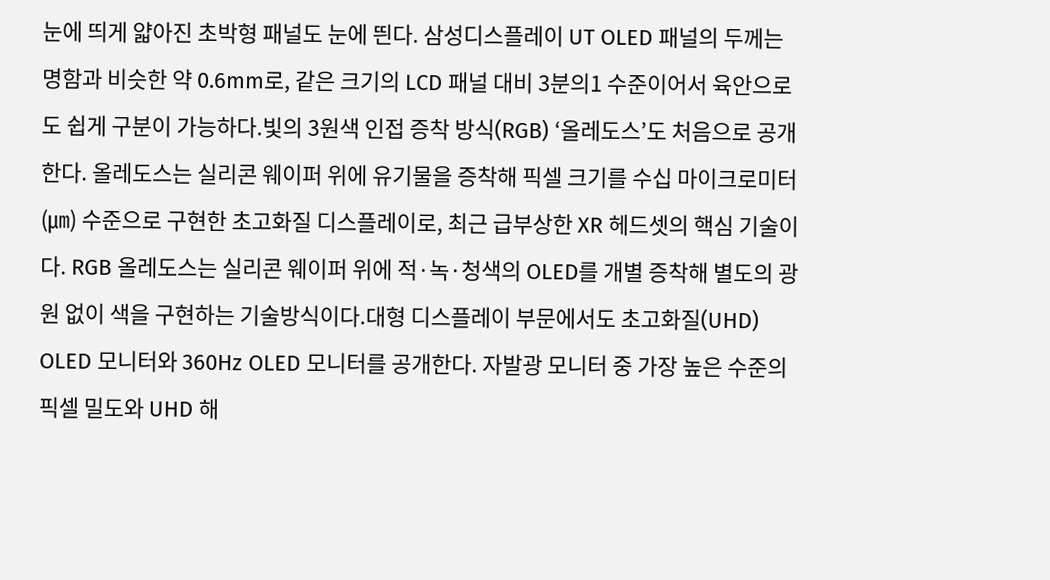눈에 띄게 얇아진 초박형 패널도 눈에 띈다. 삼성디스플레이 UT OLED 패널의 두께는 명함과 비슷한 약 0.6mm로, 같은 크기의 LCD 패널 대비 3분의1 수준이어서 육안으로도 쉽게 구분이 가능하다.빛의 3원색 인접 증착 방식(RGB) ‘올레도스’도 처음으로 공개한다. 올레도스는 실리콘 웨이퍼 위에 유기물을 증착해 픽셀 크기를 수십 마이크로미터(㎛) 수준으로 구현한 초고화질 디스플레이로, 최근 급부상한 XR 헤드셋의 핵심 기술이다. RGB 올레도스는 실리콘 웨이퍼 위에 적·녹·청색의 OLED를 개별 증착해 별도의 광원 없이 색을 구현하는 기술방식이다.대형 디스플레이 부문에서도 초고화질(UHD) OLED 모니터와 360Hz OLED 모니터를 공개한다. 자발광 모니터 중 가장 높은 수준의 픽셀 밀도와 UHD 해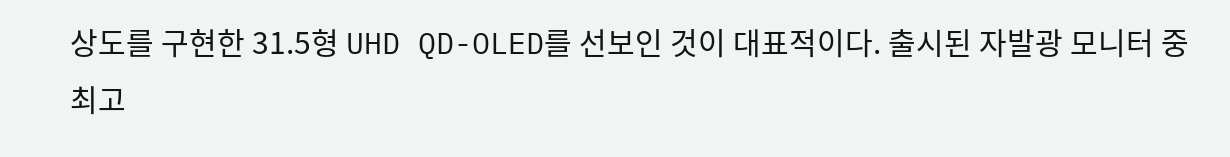상도를 구현한 31.5형 UHD QD-OLED를 선보인 것이 대표적이다. 출시된 자발광 모니터 중 최고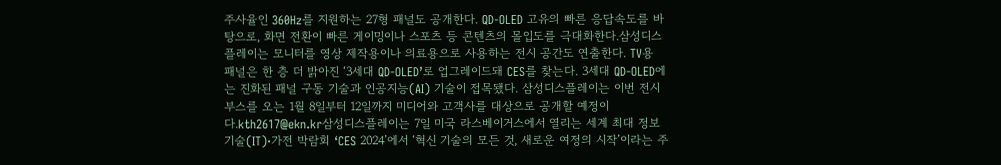주사율인 360Hz를 지원하는 27형 패널도 공개한다. QD-OLED 고유의 빠른 응답속도를 바탕으로, 화면 전환이 빠른 게이밍이나 스포츠 등 콘텐츠의 몰입도를 극대화한다.삼성디스플레이는 모니터를 영상 제작용이나 의료용으로 사용하는 전시 공간도 연출한다. TV용 패널은 한 층 더 밝아진 ‘3세대 QD-OLED’로 업그레이드돼 CES를 찾는다. 3세대 QD-OLED에는 진화된 패널 구동 기술과 인공지능(AI) 기술이 접목됐다. 삼성디스플레이는 이번 전시 부스를 오는 1월 8일부터 12일까지 미디어와 고객사를 대상으로 공개할 예정이다.kth2617@ekn.kr삼성디스플레이는 7일 미국 라스베이거스에서 열리는 세계 최대 정보기술(IT)·가전 박람회 ‘CES 2024’에서 ‘혁신 기술의 모든 것, 새로운 여정의 시작’이라는 주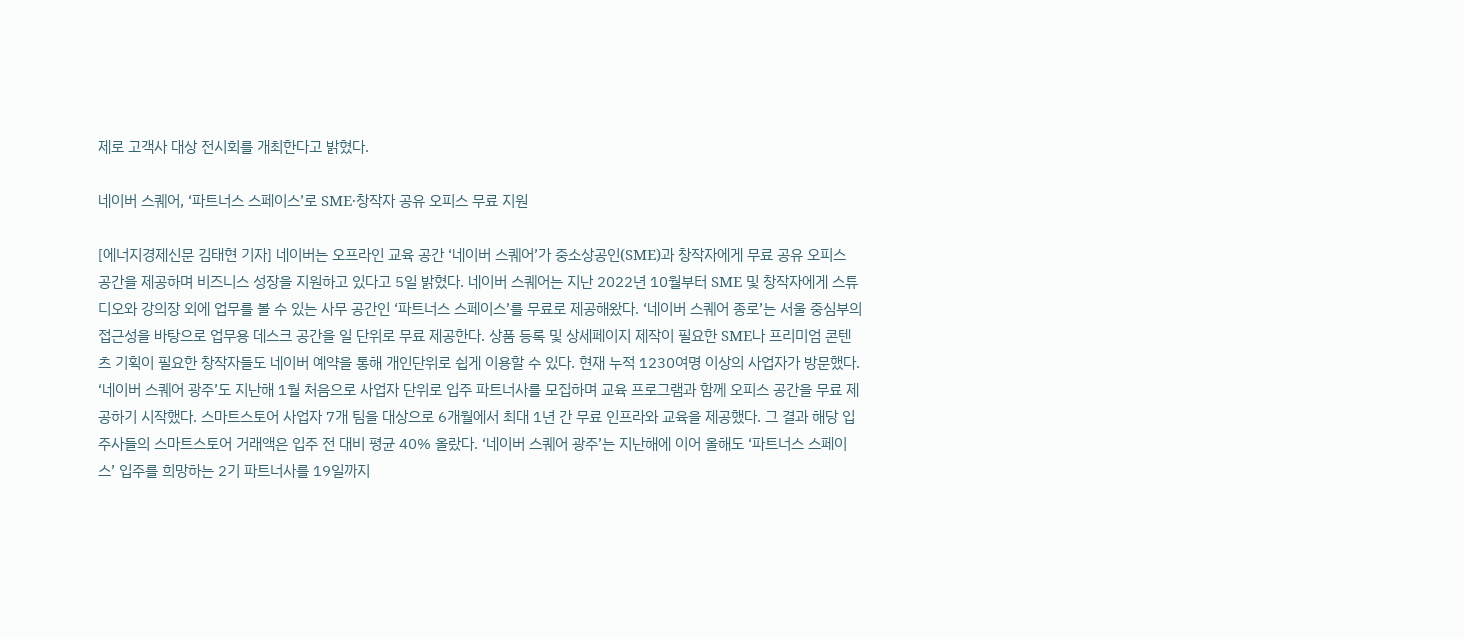제로 고객사 대상 전시회를 개최한다고 밝혔다.

네이버 스퀘어, ‘파트너스 스페이스’로 SME·창작자 공유 오피스 무료 지원

[에너지경제신문 김태현 기자] 네이버는 오프라인 교육 공간 ‘네이버 스퀘어’가 중소상공인(SME)과 창작자에게 무료 공유 오피스 공간을 제공하며 비즈니스 성장을 지원하고 있다고 5일 밝혔다. 네이버 스퀘어는 지난 2022년 10월부터 SME 및 창작자에게 스튜디오와 강의장 외에 업무를 볼 수 있는 사무 공간인 ‘파트너스 스페이스’를 무료로 제공해왔다. ‘네이버 스퀘어 종로’는 서울 중심부의 접근성을 바탕으로 업무용 데스크 공간을 일 단위로 무료 제공한다. 상품 등록 및 상세페이지 제작이 필요한 SME나 프리미엄 콘텐츠 기획이 필요한 창작자들도 네이버 예약을 통해 개인단위로 쉽게 이용할 수 있다. 현재 누적 1230여명 이상의 사업자가 방문했다. ‘네이버 스퀘어 광주’도 지난해 1월 처음으로 사업자 단위로 입주 파트너사를 모집하며 교육 프로그램과 함께 오피스 공간을 무료 제공하기 시작했다. 스마트스토어 사업자 7개 팀을 대상으로 6개월에서 최대 1년 간 무료 인프라와 교육을 제공했다. 그 결과 해당 입주사들의 스마트스토어 거래액은 입주 전 대비 평균 40% 올랐다. ‘네이버 스퀘어 광주’는 지난해에 이어 올해도 ‘파트너스 스페이스’ 입주를 희망하는 2기 파트너사를 19일까지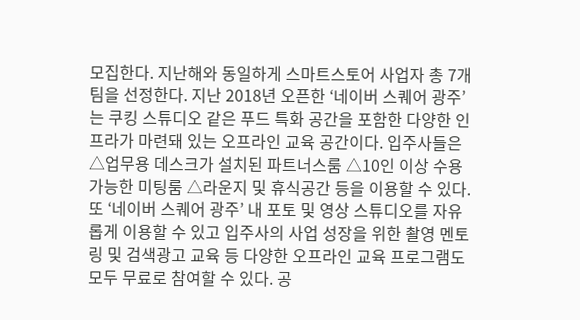모집한다. 지난해와 동일하게 스마트스토어 사업자 총 7개 팀을 선정한다. 지난 2018년 오픈한 ‘네이버 스퀘어 광주’는 쿠킹 스튜디오 같은 푸드 특화 공간을 포함한 다양한 인프라가 마련돼 있는 오프라인 교육 공간이다. 입주사들은 △업무용 데스크가 설치된 파트너스룸 △10인 이상 수용 가능한 미팅룸 △라운지 및 휴식공간 등을 이용할 수 있다. 또 ‘네이버 스퀘어 광주’ 내 포토 및 영상 스튜디오를 자유롭게 이용할 수 있고 입주사의 사업 성장을 위한 촬영 멘토링 및 검색광고 교육 등 다양한 오프라인 교육 프로그램도 모두 무료로 참여할 수 있다. 공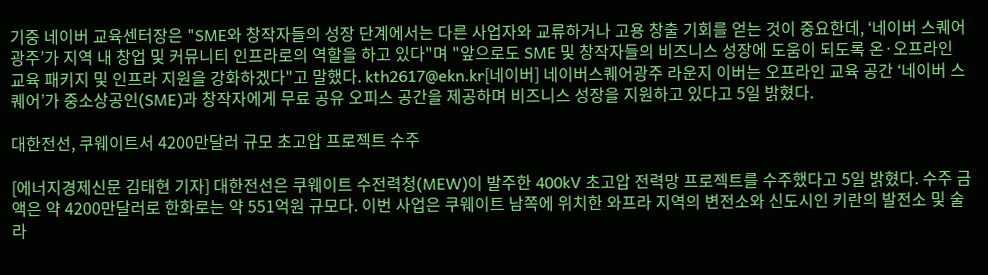기중 네이버 교육센터장은 "SME와 창작자들의 성장 단계에서는 다른 사업자와 교류하거나 고용 창출 기회를 얻는 것이 중요한데, ‘네이버 스퀘어 광주’가 지역 내 창업 및 커뮤니티 인프라로의 역할을 하고 있다"며 "앞으로도 SME 및 창작자들의 비즈니스 성장에 도움이 되도록 온·오프라인 교육 패키지 및 인프라 지원을 강화하겠다"고 말했다. kth2617@ekn.kr[네이버] 네이버스퀘어광주 라운지 이버는 오프라인 교육 공간 ‘네이버 스퀘어’가 중소상공인(SME)과 창작자에게 무료 공유 오피스 공간을 제공하며 비즈니스 성장을 지원하고 있다고 5일 밝혔다.

대한전선, 쿠웨이트서 4200만달러 규모 초고압 프로젝트 수주

[에너지경제신문 김태현 기자] 대한전선은 쿠웨이트 수전력청(MEW)이 발주한 400kV 초고압 전력망 프로젝트를 수주했다고 5일 밝혔다. 수주 금액은 약 4200만달러로 한화로는 약 551억원 규모다. 이번 사업은 쿠웨이트 남쪽에 위치한 와프라 지역의 변전소와 신도시인 키란의 발전소 및 술라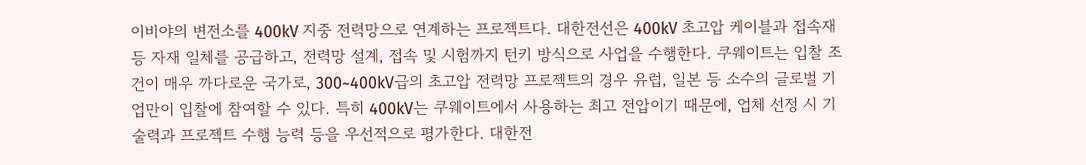이비야의 변전소를 400kV 지중 전력망으로 연계하는 프로젝트다. 대한전선은 400kV 초고압 케이블과 접속재 등 자재 일체를 공급하고, 전력망 설계, 접속 및 시험까지 턴키 방식으로 사업을 수행한다. 쿠웨이트는 입찰 조건이 매우 까다로운 국가로, 300~400kV급의 초고압 전력망 프로젝트의 경우 유럽, 일본 등 소수의 글로벌 기업만이 입찰에 참여할 수 있다. 특히 400kV는 쿠웨이트에서 사용하는 최고 전압이기 때문에, 업체 선정 시 기술력과 프로젝트 수행 능력 등을 우선적으로 평가한다. 대한전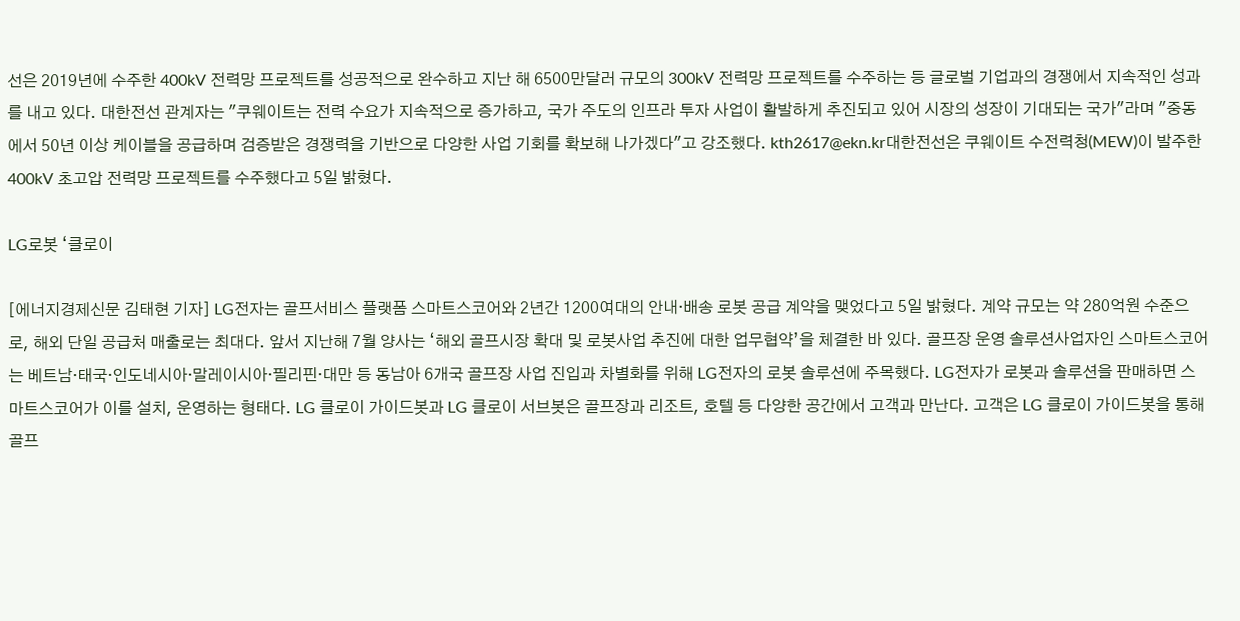선은 2019년에 수주한 400kV 전력망 프로젝트를 성공적으로 완수하고 지난 해 6500만달러 규모의 300kV 전력망 프로젝트를 수주하는 등 글로벌 기업과의 경쟁에서 지속적인 성과를 내고 있다. 대한전선 관계자는 "쿠웨이트는 전력 수요가 지속적으로 증가하고, 국가 주도의 인프라 투자 사업이 활발하게 추진되고 있어 시장의 성장이 기대되는 국가"라며 "중동에서 50년 이상 케이블을 공급하며 검증받은 경쟁력을 기반으로 다양한 사업 기회를 확보해 나가겠다"고 강조했다. kth2617@ekn.kr대한전선은 쿠웨이트 수전력청(MEW)이 발주한 400kV 초고압 전력망 프로젝트를 수주했다고 5일 밝혔다.

LG로봇 ‘클로이

[에너지경제신문 김태현 기자] LG전자는 골프서비스 플랫폼 스마트스코어와 2년간 1200여대의 안내·배송 로봇 공급 계약을 맺었다고 5일 밝혔다. 계약 규모는 약 280억원 수준으로, 해외 단일 공급처 매출로는 최대다. 앞서 지난해 7월 양사는 ‘해외 골프시장 확대 및 로봇사업 추진에 대한 업무협약’을 체결한 바 있다. 골프장 운영 솔루션사업자인 스마트스코어는 베트남·태국·인도네시아·말레이시아·필리핀·대만 등 동남아 6개국 골프장 사업 진입과 차별화를 위해 LG전자의 로봇 솔루션에 주목했다. LG전자가 로봇과 솔루션을 판매하면 스마트스코어가 이를 설치, 운영하는 형태다. LG 클로이 가이드봇과 LG 클로이 서브봇은 골프장과 리조트, 호텔 등 다양한 공간에서 고객과 만난다. 고객은 LG 클로이 가이드봇을 통해 골프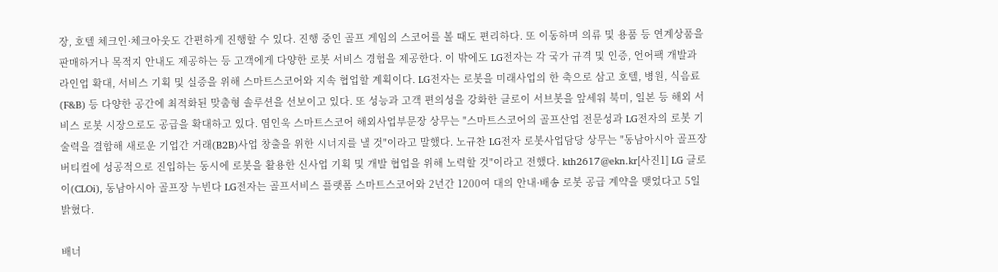장, 호텔 체크인·체크아웃도 간편하게 진행할 수 있다. 진행 중인 골프 게임의 스코어를 볼 때도 편리하다. 또 이동하며 의류 및 용품 등 연계상품을 판매하거나 목적지 안내도 제공하는 등 고객에게 다양한 로봇 서비스 경험을 제공한다. 이 밖에도 LG전자는 각 국가 규격 및 인증, 언어팩 개발과 라인업 확대, 서비스 기획 및 실증을 위해 스마트스코어와 지속 협업할 계획이다. LG전자는 로봇을 미래사업의 한 축으로 삼고 호텔, 병원, 식음료(F&B) 등 다양한 공간에 최적화된 맞춤형 솔루션을 선보이고 있다. 또 성능과 고객 편의성을 강화한 클로이 서브봇을 앞세워 북미, 일본 등 해외 서비스 로봇 시장으로도 공급을 확대하고 있다. 염인욱 스마트스코어 해외사업부문장 상무는 "스마트스코어의 골프산업 전문성과 LG전자의 로봇 기술력을 결합해 새로운 기업간 거래(B2B)사업 창출을 위한 시너지를 낼 것"이라고 말했다. 노규찬 LG전자 로봇사업담당 상무는 "동남아시아 골프장 버티컬에 성공적으로 진입하는 동시에 로봇을 활용한 신사업 기획 및 개발 협업을 위해 노력할 것"이라고 전했다. kth2617@ekn.kr[사진1] LG 클로이(CLOi), 동남아시아 골프장 누빈다 LG전자는 골프서비스 플랫폼 스마트스코어와 2년간 1200여 대의 안내·배송 로봇 공급 계약을 맺었다고 5일 밝혔다.

배너